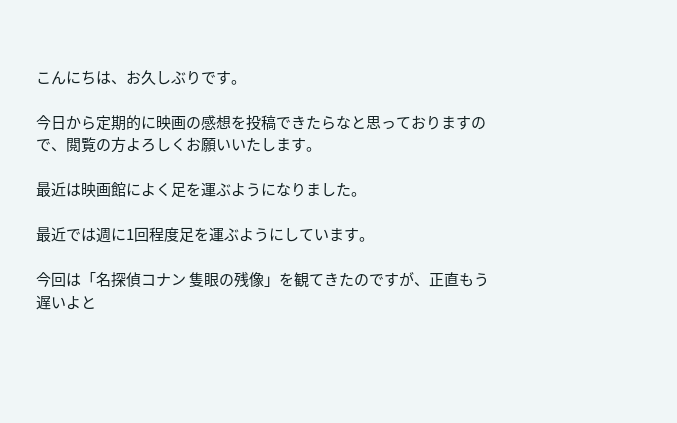こんにちは、お久しぶりです。

今日から定期的に映画の感想を投稿できたらなと思っておりますので、閲覧の方よろしくお願いいたします。

最近は映画館によく足を運ぶようになりました。

最近では週に1回程度足を運ぶようにしています。

今回は「名探偵コナン 隻眼の残像」を観てきたのですが、正直もう遅いよと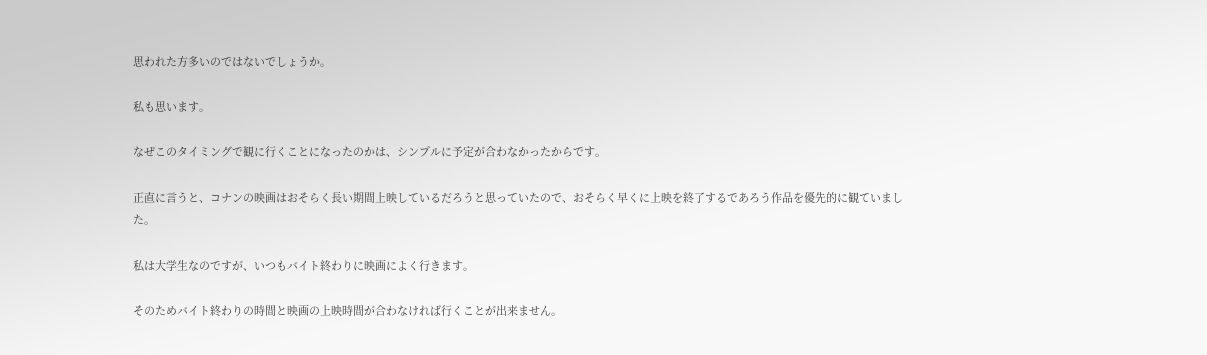思われた方多いのではないでしょうか。

私も思います。

なぜこのタイミングで観に行くことになったのかは、シンプルに予定が合わなかったからです。

正直に言うと、コナンの映画はおそらく長い期間上映しているだろうと思っていたので、おそらく早くに上映を終了するであろう作品を優先的に観ていました。

私は大学生なのですが、いつもバイト終わりに映画によく行きます。

そのためバイト終わりの時間と映画の上映時間が合わなければ行くことが出来ません。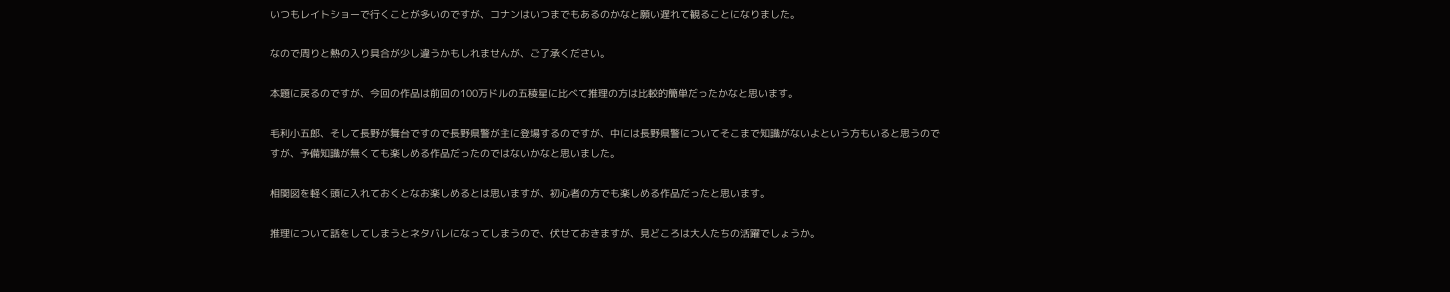いつもレイトショーで行くことが多いのですが、コナンはいつまでもあるのかなと願い遅れて観ることになりました。

なので周りと熱の入り具合が少し違うかもしれませんが、ご了承ください。

本題に戻るのですが、今回の作品は前回の100万ドルの五稜星に比べて推理の方は比較的簡単だったかなと思います。

毛利小五郎、そして長野が舞台ですので長野県警が主に登場するのですが、中には長野県警についてそこまで知識がないよという方もいると思うのですが、予備知識が無くても楽しめる作品だったのではないかなと思いました。

相関図を軽く頭に入れておくとなお楽しめるとは思いますが、初心者の方でも楽しめる作品だったと思います。

推理について話をしてしまうとネタバレになってしまうので、伏せておきますが、見どころは大人たちの活躍でしょうか。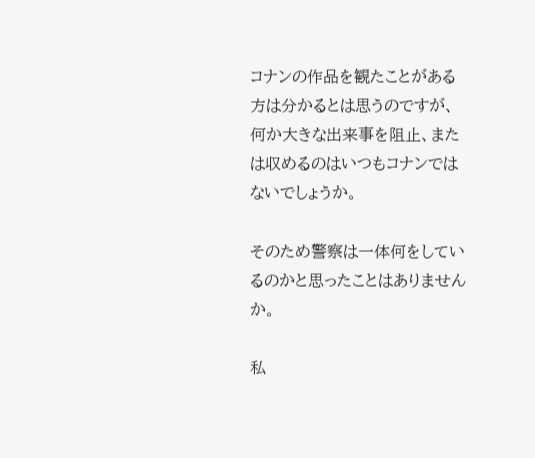コナンの作品を観たことがある方は分かるとは思うのですが、何か大きな出来事を阻止、または収めるのはいつもコナンではないでしょうか。

そのため警察は一体何をしているのかと思ったことはありませんか。

私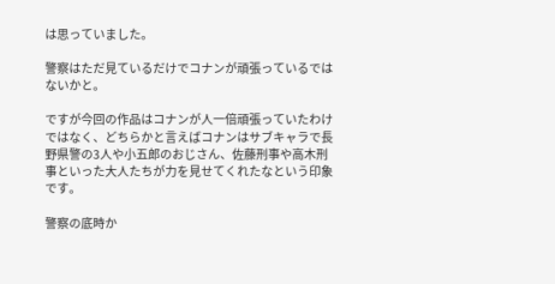は思っていました。

警察はただ見ているだけでコナンが頑張っているではないかと。

ですが今回の作品はコナンが人一倍頑張っていたわけではなく、どちらかと言えばコナンはサブキャラで長野県警の3人や小五郎のおじさん、佐藤刑事や高木刑事といった大人たちが力を見せてくれたなという印象です。

警察の底時か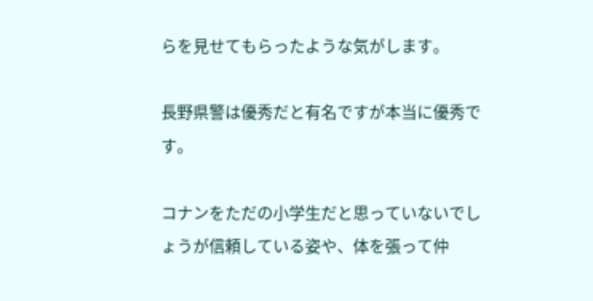らを見せてもらったような気がします。

長野県警は優秀だと有名ですが本当に優秀です。

コナンをただの小学生だと思っていないでしょうが信頼している姿や、体を張って仲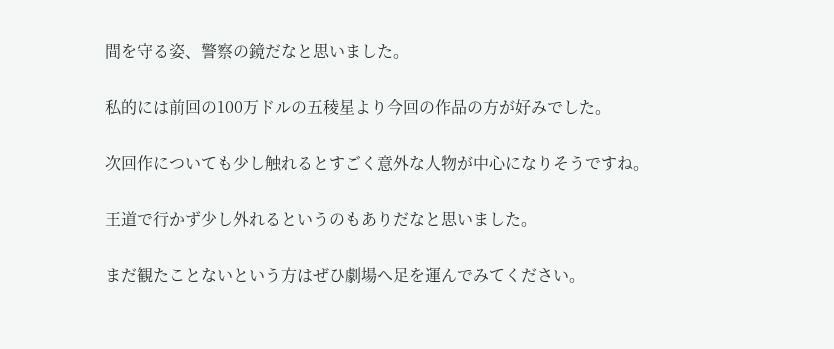間を守る姿、警察の鏡だなと思いました。

私的には前回の100万ドルの五稜星より今回の作品の方が好みでした。

次回作についても少し触れるとすごく意外な人物が中心になりそうですね。

王道で行かず少し外れるというのもありだなと思いました。

まだ観たことないという方はぜひ劇場へ足を運んでみてください。